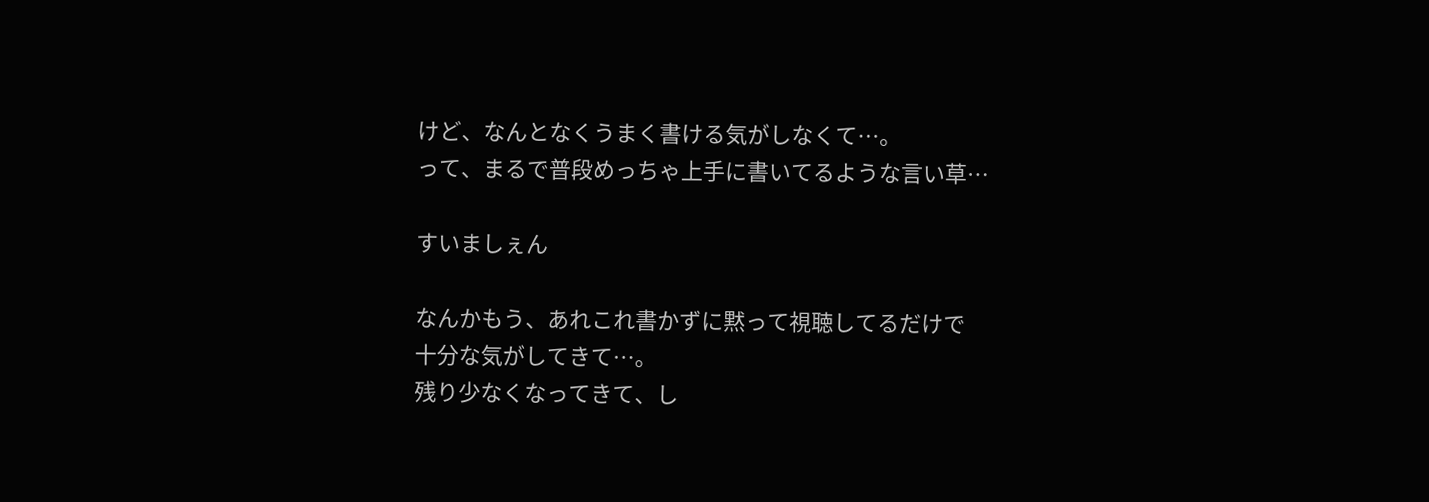けど、なんとなくうまく書ける気がしなくて…。
って、まるで普段めっちゃ上手に書いてるような言い草…

すいましぇん

なんかもう、あれこれ書かずに黙って視聴してるだけで
十分な気がしてきて…。
残り少なくなってきて、し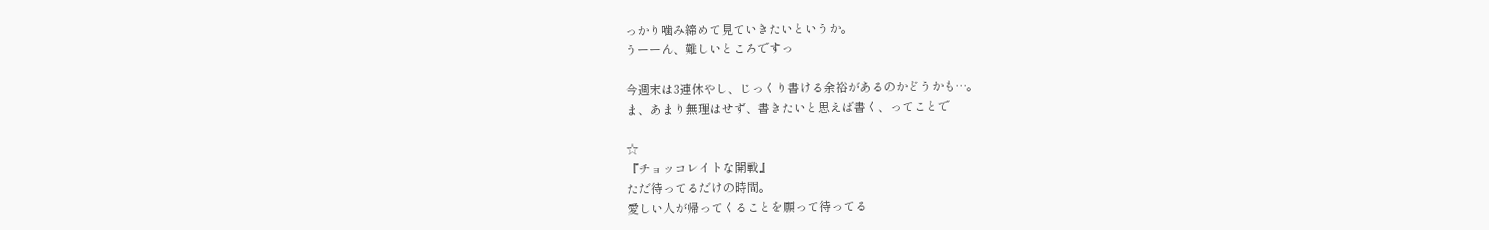っかり噛み締めて見ていきたいというか。
うーーん、難しいところですっ

今週末は3連休やし、じっくり書ける余裕があるのかどうかも…。
ま、あまり無理はせず、書きたいと思えば書く、ってことで

☆
『チョッコレイトな開戦』
ただ待ってるだけの時間。
愛しい人が帰ってくることを願って待ってる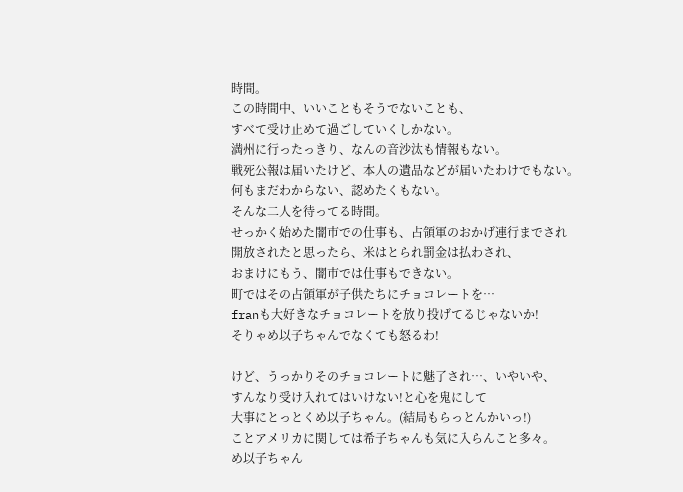時間。
この時間中、いいこともそうでないことも、
すべて受け止めて過ごしていくしかない。
満州に行ったっきり、なんの音沙汰も情報もない。
戦死公報は届いたけど、本人の遺品などが届いたわけでもない。
何もまだわからない、認めたくもない。
そんな二人を待ってる時間。
せっかく始めた闇市での仕事も、占領軍のおかげ連行までされ
開放されたと思ったら、米はとられ罰金は払わされ、
おまけにもう、闇市では仕事もできない。
町ではその占領軍が子供たちにチョコレートを…
franも大好きなチョコレートを放り投げてるじゃないか!
そりゃめ以子ちゃんでなくても怒るわ!

けど、うっかりそのチョコレートに魅了され…、いやいや、
すんなり受け入れてはいけない!と心を鬼にして
大事にとっとくめ以子ちゃん。(結局もらっとんかいっ!)
ことアメリカに関しては希子ちゃんも気に入らんこと多々。
め以子ちゃん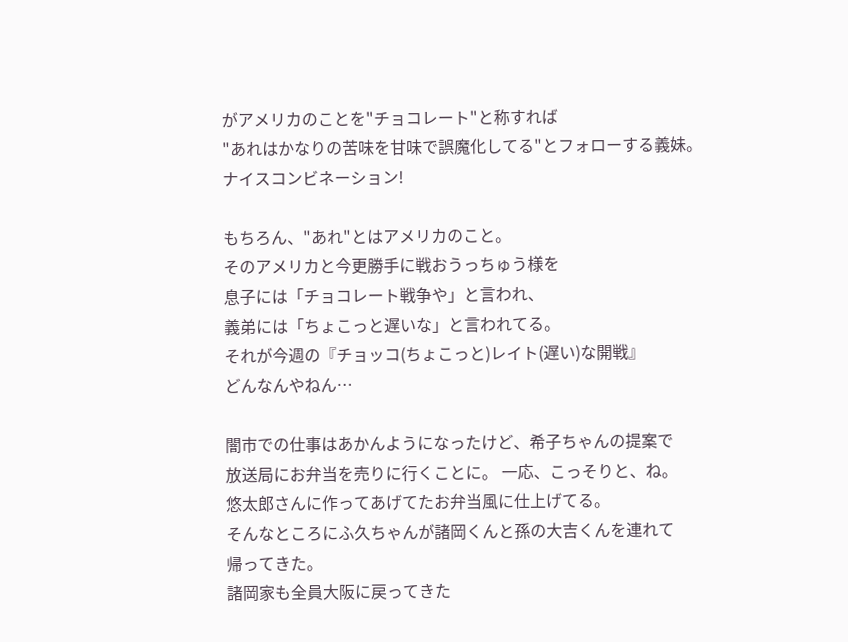がアメリカのことを"チョコレート"と称すれば
"あれはかなりの苦味を甘味で誤魔化してる"とフォローする義妹。
ナイスコンビネーション!

もちろん、"あれ"とはアメリカのこと。
そのアメリカと今更勝手に戦おうっちゅう様を
息子には「チョコレート戦争や」と言われ、
義弟には「ちょこっと遅いな」と言われてる。
それが今週の『チョッコ(ちょこっと)レイト(遅い)な開戦』
どんなんやねん…

闇市での仕事はあかんようになったけど、希子ちゃんの提案で
放送局にお弁当を売りに行くことに。 一応、こっそりと、ね。
悠太郎さんに作ってあげてたお弁当風に仕上げてる。
そんなところにふ久ちゃんが諸岡くんと孫の大吉くんを連れて
帰ってきた。
諸岡家も全員大阪に戻ってきた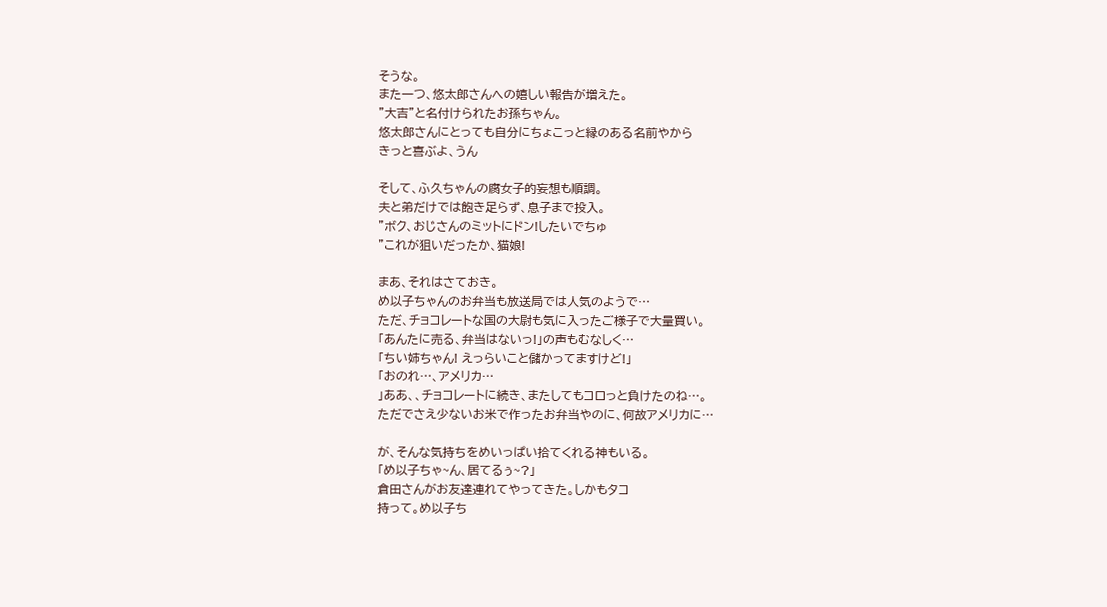そうな。
また一つ、悠太郎さんへの嬉しい報告が増えた。
"大吉"と名付けられたお孫ちゃん。
悠太郎さんにとっても自分にちょこっと縁のある名前やから
きっと喜ぶよ、うん

そして、ふ久ちゃんの腐女子的妄想も順調。
夫と弟だけでは飽き足らず、息子まで投入。
"ボク、おじさんのミットにドン!したいでちゅ
"これが狙いだったか、猫娘!

まあ、それはさておき。
め以子ちゃんのお弁当も放送局では人気のようで…
ただ、チョコレートな国の大尉も気に入ったご様子で大量買い。
「あんたに売る、弁当はないっ!」の声もむなしく…
「ちい姉ちゃん! えっらいこと儲かってますけど!」
「おのれ…、アメリカ…
」ああ、、チョコレートに続き、またしてもコロっと負けたのね…。
ただでさえ少ないお米で作ったお弁当やのに、何故アメリカに…

が、そんな気持ちをめいっぱい拾てくれる神もいる。
「め以子ちゃ~ん、居てるぅ~?」
倉田さんがお友達連れてやってきた。しかもタコ
持って。め以子ち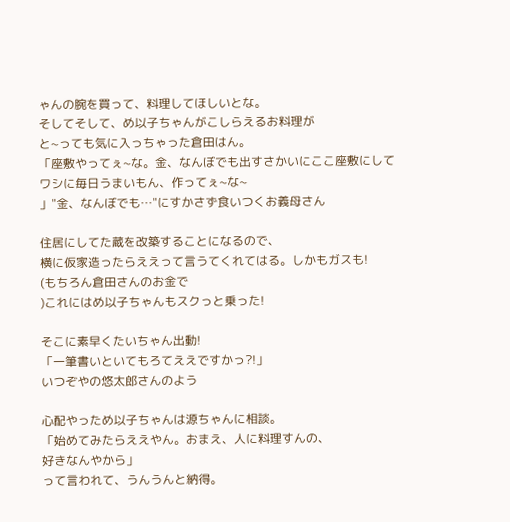ゃんの腕を買って、料理してほしいとな。
そしてそして、め以子ちゃんがこしらえるお料理が
と~っても気に入っちゃった倉田はん。
「座敷やってぇ~な。金、なんぼでも出すさかいにここ座敷にして
ワシに毎日うまいもん、作ってぇ~な~
」"金、なんぼでも…"にすかさず食いつくお義母さん

住居にしてた蔵を改築することになるので、
横に仮家造ったらええって言うてくれてはる。しかもガスも!
(もちろん倉田さんのお金で
)これにはめ以子ちゃんもスクっと乗った!

そこに素早くたいちゃん出動!
「一筆書いといてもろてええですかっ?!」
いつぞやの悠太郎さんのよう

心配やっため以子ちゃんは源ちゃんに相談。
「始めてみたらええやん。おまえ、人に料理すんの、
好きなんやから」
って言われて、うんうんと納得。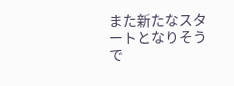また新たなスタートとなりそうで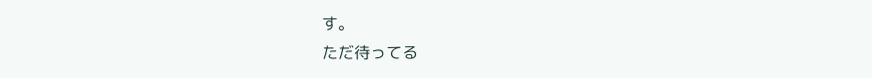す。
ただ待ってる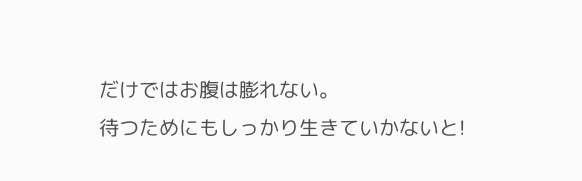だけではお腹は膨れない。
待つためにもしっかり生きていかないと!